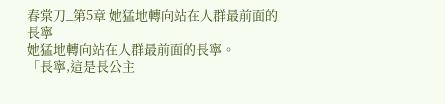春棠刀_第5章 她猛地轉向站在人群最前面的長寧
她猛地轉向站在人群最前面的長寧。
「長寧,這是長公主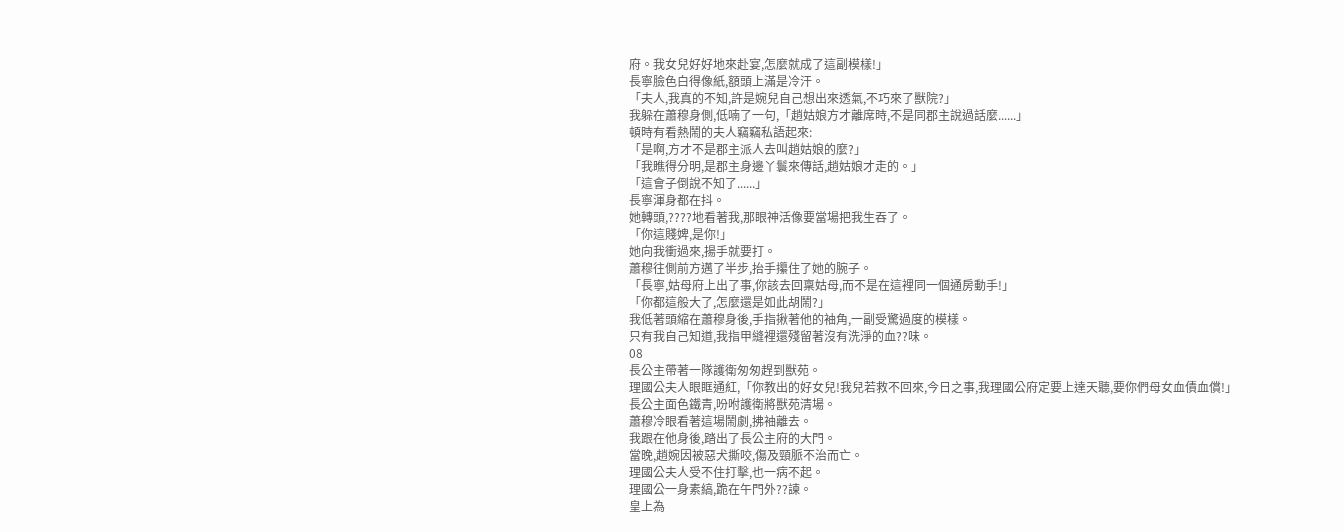府。我女兒好好地來赴宴,怎麼就成了這副模樣!」
長寧臉色白得像紙,額頭上滿是冷汗。
「夫人,我真的不知,許是婉兒自己想出來透氣,不巧來了獸院?」
我躲在蕭穆身側,低喃了一句,「趙姑娘方才離席時,不是同郡主說過話麼......」
頓時有看熱鬧的夫人竊竊私語起來:
「是啊,方才不是郡主派人去叫趙姑娘的麼?」
「我瞧得分明,是郡主身邊丫鬟來傳話,趙姑娘才走的。」
「這會子倒說不知了......」
長寧渾身都在抖。
她轉頭,????地看著我,那眼神活像要當場把我生吞了。
「你這賤婢,是你!」
她向我衝過來,揚手就要打。
蕭穆往側前方邁了半步,抬手攥住了她的腕子。
「長寧,姑母府上出了事,你該去回稟姑母,而不是在這裡同一個通房動手!」
「你都這般大了,怎麼還是如此胡鬧?」
我低著頭縮在蕭穆身後,手指揪著他的袖角,一副受驚過度的模樣。
只有我自己知道,我指甲縫裡還殘留著沒有洗淨的血??味。
08
長公主帶著一隊護衛匆匆趕到獸苑。
理國公夫人眼眶通紅,「你教出的好女兒!我兒若救不回來,今日之事,我理國公府定要上達天聽,要你們母女血債血償!」
長公主面色鐵青,吩咐護衛將獸苑清場。
蕭穆冷眼看著這場鬧劇,拂袖離去。
我跟在他身後,踏出了長公主府的大門。
當晚,趙婉因被惡犬撕咬,傷及頸脈不治而亡。
理國公夫人受不住打擊,也一病不起。
理國公一身素縞,跪在午門外??諫。
皇上為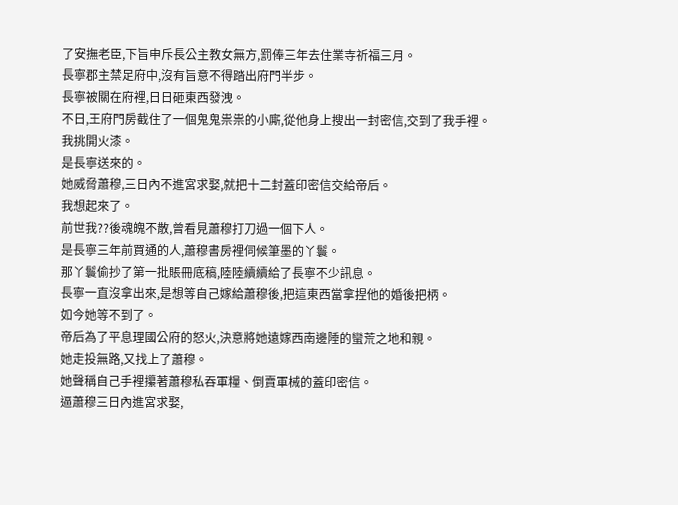了安撫老臣,下旨申斥長公主教女無方,罰俸三年去住業寺祈福三月。
長寧郡主禁足府中,沒有旨意不得踏出府門半步。
長寧被關在府裡,日日砸東西發洩。
不日,王府門房截住了一個鬼鬼祟祟的小廝,從他身上搜出一封密信,交到了我手裡。
我挑開火漆。
是長寧送來的。
她威脅蕭穆,三日內不進宮求娶,就把十二封蓋印密信交給帝后。
我想起來了。
前世我??後魂魄不散,曾看見蕭穆打刀過一個下人。
是長寧三年前買通的人,蕭穆書房裡伺候筆墨的丫鬟。
那丫鬟偷抄了第一批賬冊底稿,陸陸續續給了長寧不少訊息。
長寧一直沒拿出來,是想等自己嫁給蕭穆後,把這東西當拿捏他的婚後把柄。
如今她等不到了。
帝后為了平息理國公府的怒火,決意將她遠嫁西南邊陲的蠻荒之地和親。
她走投無路,又找上了蕭穆。
她聲稱自己手裡攥著蕭穆私吞軍糧、倒賣軍械的蓋印密信。
逼蕭穆三日內進宮求娶,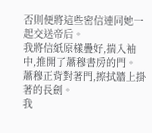否則便將這些密信連同她一起交送帝后。
我將信紙原樣疊好,揣入袖中,推開了蕭穆書房的門。
蕭穆正背對著門,擦拭牆上掛著的長劍。
我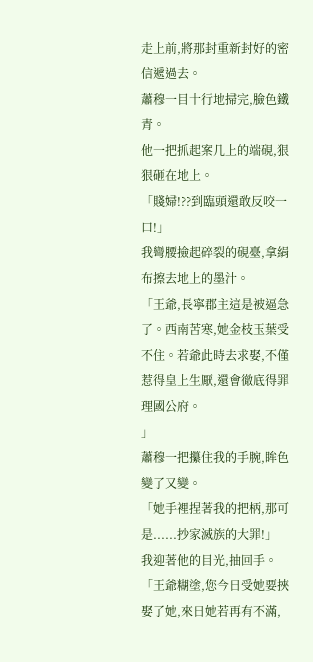走上前,將那封重新封好的密信遞過去。
蕭穆一目十行地掃完,臉色鐵青。
他一把抓起案几上的端硯,狠狠砸在地上。
「賤婦!??到臨頭還敢反咬一口!」
我彎腰撿起碎裂的硯臺,拿絹布擦去地上的墨汁。
「王爺,長寧郡主這是被逼急了。西南苦寒,她金枝玉葉受不住。若爺此時去求娶,不僅惹得皇上生厭,還會徹底得罪理國公府。
」
蕭穆一把攥住我的手腕,眸色變了又變。
「她手裡捏著我的把柄,那可是......抄家滅族的大罪!」
我迎著他的目光,抽回手。
「王爺糊塗,您今日受她要挾娶了她,來日她若再有不滿,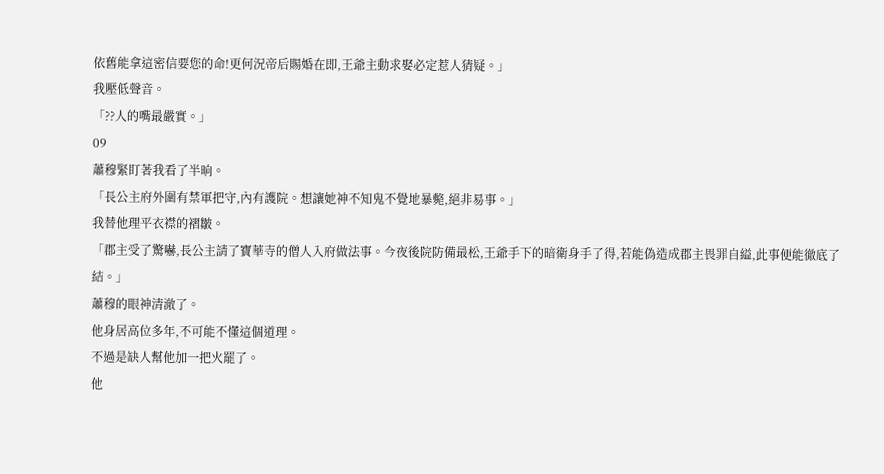依舊能拿這密信要您的命!更何況帝后賜婚在即,王爺主動求娶必定惹人猜疑。」
我壓低聲音。
「??人的嘴最嚴實。」
09
蕭穆緊盯著我看了半晌。
「長公主府外圍有禁軍把守,內有護院。想讓她神不知鬼不覺地暴斃,絕非易事。」
我替他理平衣襟的褶皺。
「郡主受了驚嚇,長公主請了寶華寺的僧人入府做法事。今夜後院防備最松,王爺手下的暗衛身手了得,若能偽造成郡主畏罪自縊,此事便能徹底了結。」
蕭穆的眼神清澈了。
他身居高位多年,不可能不懂這個道理。
不過是缺人幫他加一把火罷了。
他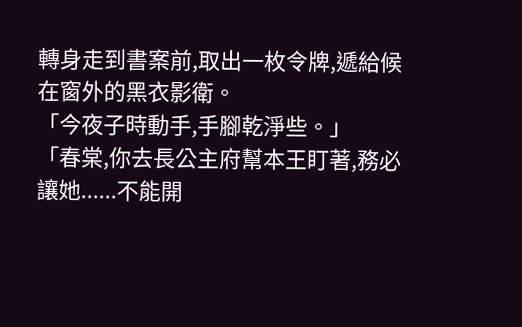轉身走到書案前,取出一枚令牌,遞給候在窗外的黑衣影衛。
「今夜子時動手,手腳乾淨些。」
「春棠,你去長公主府幫本王盯著,務必讓她......不能開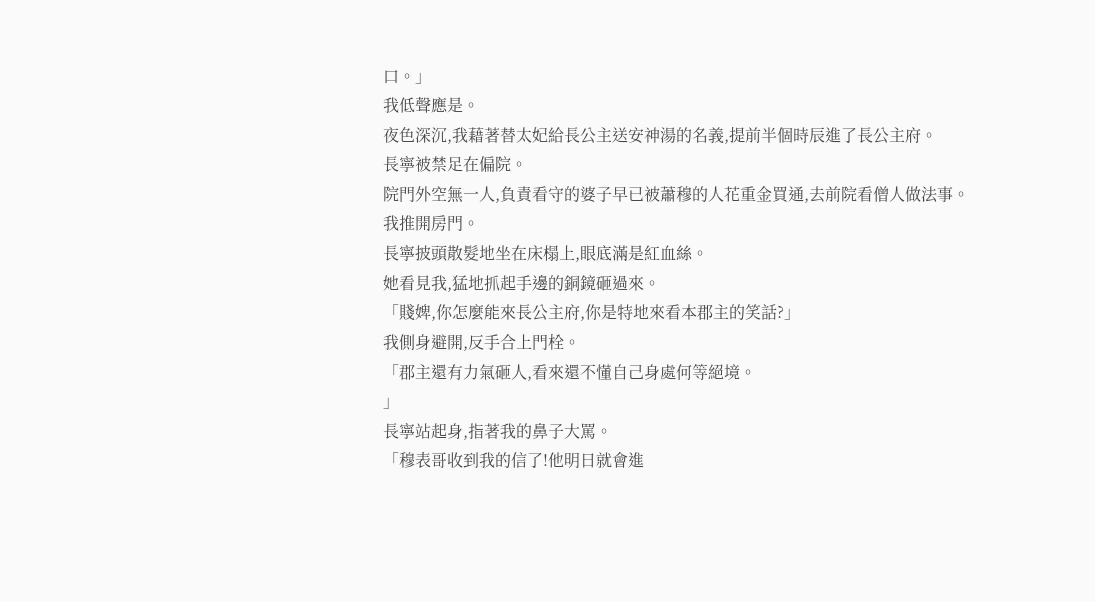口。」
我低聲應是。
夜色深沉,我藉著替太妃給長公主送安神湯的名義,提前半個時辰進了長公主府。
長寧被禁足在偏院。
院門外空無一人,負責看守的婆子早已被蕭穆的人花重金買通,去前院看僧人做法事。
我推開房門。
長寧披頭散髮地坐在床榻上,眼底滿是紅血絲。
她看見我,猛地抓起手邊的銅鏡砸過來。
「賤婢,你怎麼能來長公主府,你是特地來看本郡主的笑話?」
我側身避開,反手合上門栓。
「郡主還有力氣砸人,看來還不懂自己身處何等絕境。
」
長寧站起身,指著我的鼻子大罵。
「穆表哥收到我的信了!他明日就會進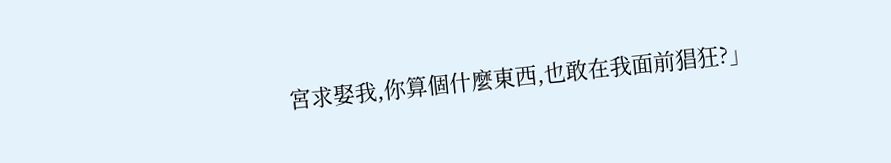宮求娶我,你算個什麼東西,也敢在我面前猖狂?」